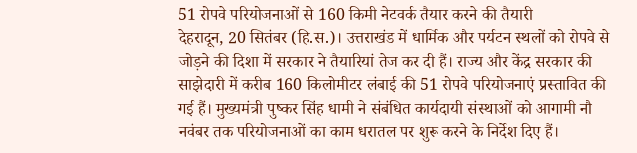51 रोपवे परियोजनाओं से 160 किमी नेटवर्क तैयार करने की तैयारी
देहरादून, 20 सितंबर (हि.स.)। उत्तराखंड में धार्मिक और पर्यटन स्थलों को रोपवे से जोड़ने की दिशा में सरकार ने तैयारियां तेज कर दी हैं। राज्य और केंद्र सरकार की साझेदारी में करीब 160 किलोमीटर लंबाई की 51 रोपवे परियोजनाएं प्रस्तावित की गई हैं। मुख्यमंत्री पुष्कर सिंह धामी ने संबंधित कार्यदायी संस्थाओं को आगामी नौ नवंबर तक परियोजनाओं का काम धरातल पर शुरू करने के निर्देश दिए हैं।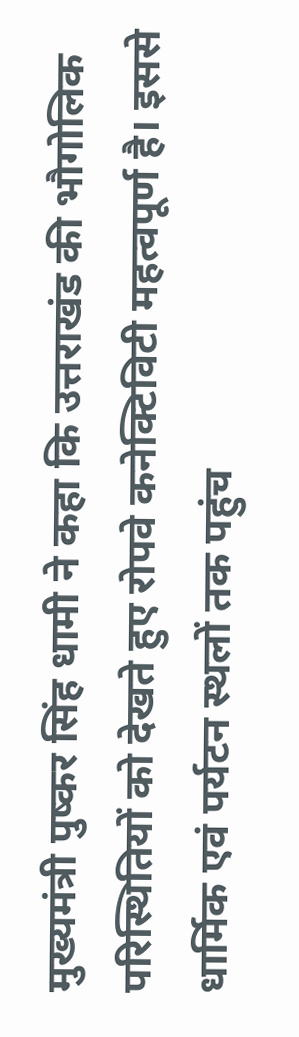मुख्यमंत्री पुष्कर सिंह धामी ने कहा कि उत्तराखंड की भौगोलिक परिस्थितियों को देखते हुए रोपवे कनेक्टिविटी महत्वपूर्ण है। इससे धार्मिक एवं पर्यटन स्थलों तक पहुंच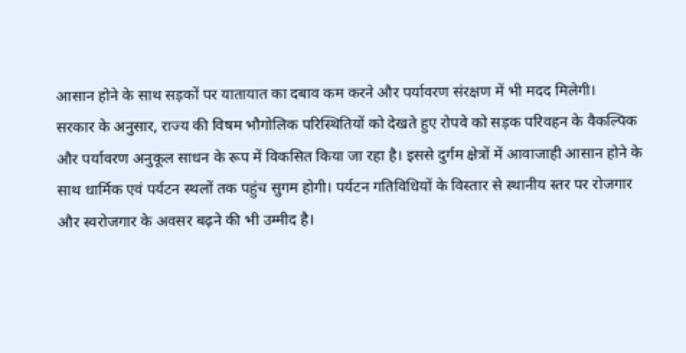आसान होने के साथ सड़कों पर यातायात का दबाव कम करने और पर्यावरण संरक्षण में भी मदद मिलेगी।
सरकार के अनुसार, राज्य की विषम भौगोलिक परिस्थितियों को देखते हुए रोपवे को सड़क परिवहन के वैकल्पिक और पर्यावरण अनुकूल साधन के रूप में विकसित किया जा रहा है। इससे दुर्गम क्षेत्रों में आवाजाही आसान होने के साथ धार्मिक एवं पर्यटन स्थलों तक पहुंच सुगम होगी। पर्यटन गतिविधियों के विस्तार से स्थानीय स्तर पर रोजगार और स्वरोजगार के अवसर बढ़ने की भी उम्मीद है।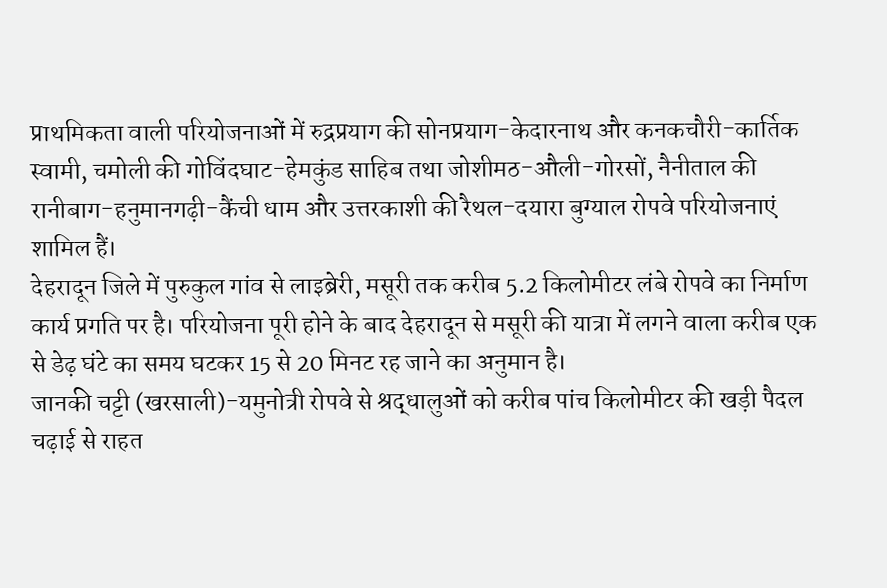प्राथमिकता वाली परियोजनाओं में रुद्रप्रयाग की सोनप्रयाग-केदारनाथ और कनकचौरी-कार्तिक स्वामी, चमोली की गोविंदघाट-हेमकुंड साहिब तथा जोशीमठ-औली-गोरसों, नैनीताल की रानीबाग-हनुमानगढ़ी-कैंची धाम और उत्तरकाशी की रैथल-दयारा बुग्याल रोपवे परियोजनाएं शामिल हैं।
देहरादून जिले में पुरुकुल गांव से लाइब्रेरी, मसूरी तक करीब 5.2 किलोमीटर लंबे रोपवे का निर्माण कार्य प्रगति पर है। परियोजना पूरी होने के बाद देहरादून से मसूरी की यात्रा में लगने वाला करीब एक से डेढ़ घंटे का समय घटकर 15 से 20 मिनट रह जाने का अनुमान है।
जानकी चट्टी (खरसाली)-यमुनोत्री रोपवे से श्रद्धालुओं को करीब पांच किलोमीटर की खड़ी पैदल चढ़ाई से राहत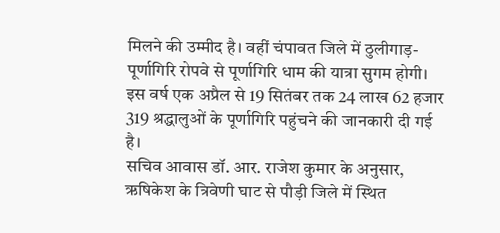मिलने की उम्मीद है। वहीं चंपावत जिले में ठुलीगाड़-पूर्णागिरि रोपवे से पूर्णागिरि धाम की यात्रा सुगम होगी। इस वर्ष एक अप्रैल से 19 सितंबर तक 24 लाख 62 हजार 319 श्रद्धालुओं के पूर्णागिरि पहुंचने की जानकारी दी गई है।
सचिव आवास डॉ. आर. राजेश कुमार के अनुसार, ऋषिकेश के त्रिवेणी घाट से पौड़ी जिले में स्थित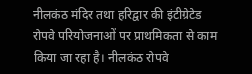नीलकंठ मंदिर तथा हरिद्वार की इंटीग्रेटेड रोपवे परियोजनाओं पर प्राथमिकता से काम किया जा रहा है। नीलकंठ रोपवे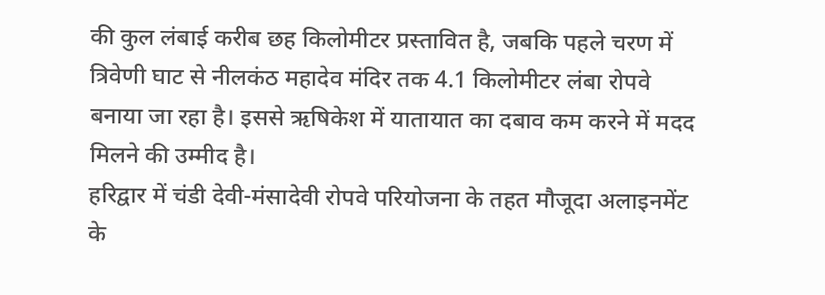की कुल लंबाई करीब छह किलोमीटर प्रस्तावित है, जबकि पहले चरण में त्रिवेणी घाट से नीलकंठ महादेव मंदिर तक 4.1 किलोमीटर लंबा रोपवे बनाया जा रहा है। इससे ऋषिकेश में यातायात का दबाव कम करने में मदद मिलने की उम्मीद है।
हरिद्वार में चंडी देवी-मंसादेवी रोपवे परियोजना के तहत मौजूदा अलाइनमेंट के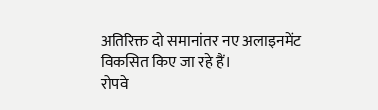अतिरिक्त दो समानांतर नए अलाइनमेंट विकसित किए जा रहे हैं।
रोपवे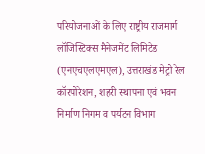परियोजनाओं के लिए राष्ट्रीय राजमार्ग लॉजिस्टिक्स मैनेजमेंट लिमिटेड (एनएचएलएमएल), उत्तराखंड मेट्रो रेल कॉरपोरेशन, शहरी स्थापना एवं भवन निर्माण निगम व पर्यटन विभाग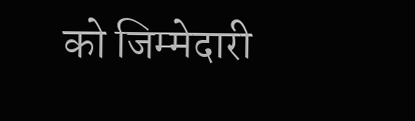को जिम्मेदारी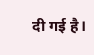दी गई है।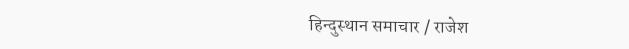हिन्दुस्थान समाचार / राजेश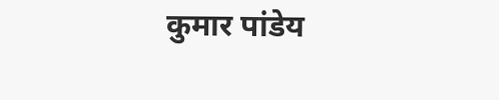कुमार पांडेय